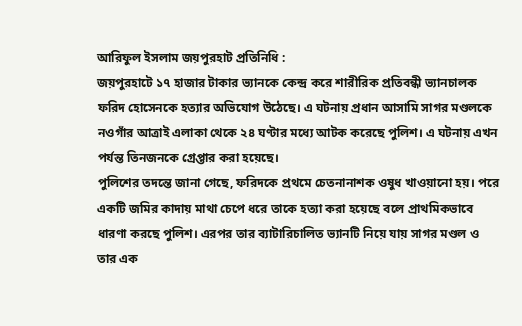আরিফুল ইসলাম জয়পুরহাট প্রতিনিধি :
জয়পুরহাটে ১৭ হাজার টাকার ভ্যানকে কেন্দ্র করে শারীরিক প্রতিবন্ধী ভ্যানচালক ফরিদ হোসেনকে হত্যার অভিযোগ উঠেছে। এ ঘটনায় প্রধান আসামি সাগর মণ্ডলকে নওগাঁর আত্রাই এলাকা থেকে ২৪ ঘণ্টার মধ্যে আটক করেছে পুলিশ। এ ঘটনায় এখন পর্যন্ত তিনজনকে গ্রেপ্তার করা হয়েছে।
পুলিশের তদন্তে জানা গেছে, ফরিদকে প্রথমে চেতনানাশক ওষুধ খাওয়ানো হয়। পরে একটি জমির কাদায় মাথা চেপে ধরে তাকে হত্যা করা হয়েছে বলে প্রাথমিকভাবে ধারণা করছে পুলিশ। এরপর তার ব্যাটারিচালিত ভ্যানটি নিয়ে যায় সাগর মণ্ডল ও তার এক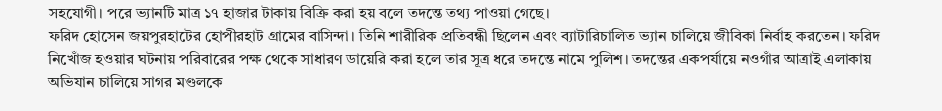সহযোগী। পরে ভ্যানটি মাত্র ১৭ হাজার টাকায় বিক্রি করা হয় বলে তদন্তে তথ্য পাওয়া গেছে।
ফরিদ হোসেন জয়পুরহাটের হোপীরহাট গ্রামের বাসিন্দা। তিনি শারীরিক প্রতিবন্ধী ছিলেন এবং ব্যাটারিচালিত ভ্যান চালিয়ে জীবিকা নির্বাহ করতেন। ফরিদ নিখোঁজ হওয়ার ঘটনায় পরিবারের পক্ষ থেকে সাধারণ ডায়েরি করা হলে তার সূত্র ধরে তদন্তে নামে পুলিশ। তদন্তের একপর্যায়ে নওগাঁর আত্রাই এলাকায় অভিযান চালিয়ে সাগর মণ্ডলকে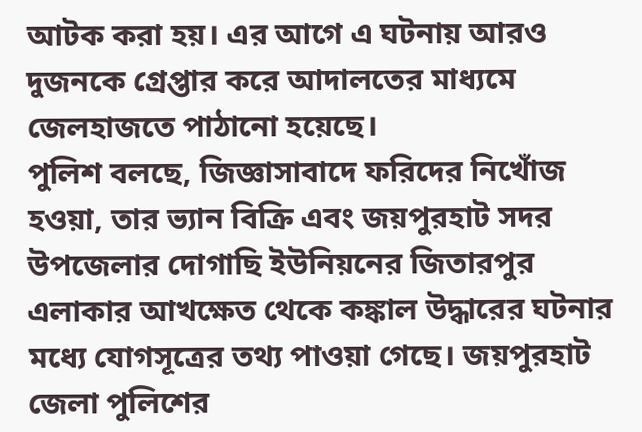আটক করা হয়। এর আগে এ ঘটনায় আরও দুজনকে গ্রেপ্তার করে আদালতের মাধ্যমে জেলহাজতে পাঠানো হয়েছে।
পুলিশ বলছে, জিজ্ঞাসাবাদে ফরিদের নিখোঁজ হওয়া, তার ভ্যান বিক্রি এবং জয়পুরহাট সদর উপজেলার দোগাছি ইউনিয়নের জিতারপুর এলাকার আখক্ষেত থেকে কঙ্কাল উদ্ধারের ঘটনার মধ্যে যোগসূত্রের তথ্য পাওয়া গেছে। জয়পুরহাট জেলা পুলিশের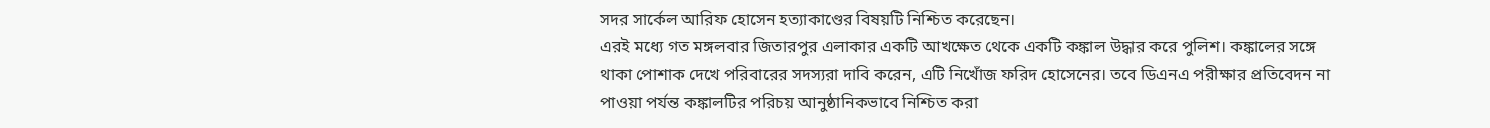সদর সার্কেল আরিফ হোসেন হত্যাকাণ্ডের বিষয়টি নিশ্চিত করেছেন।
এরই মধ্যে গত মঙ্গলবার জিতারপুর এলাকার একটি আখক্ষেত থেকে একটি কঙ্কাল উদ্ধার করে পুলিশ। কঙ্কালের সঙ্গে থাকা পোশাক দেখে পরিবারের সদস্যরা দাবি করেন, এটি নিখোঁজ ফরিদ হোসেনের। তবে ডিএনএ পরীক্ষার প্রতিবেদন না পাওয়া পর্যন্ত কঙ্কালটির পরিচয় আনুষ্ঠানিকভাবে নিশ্চিত করা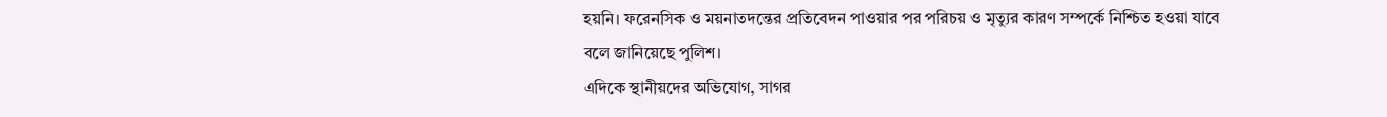হয়নি। ফরেনসিক ও ময়নাতদন্তের প্রতিবেদন পাওয়ার পর পরিচয় ও মৃত্যুর কারণ সম্পর্কে নিশ্চিত হওয়া যাবে বলে জানিয়েছে পুলিশ।
এদিকে স্থানীয়দের অভিযোগ, সাগর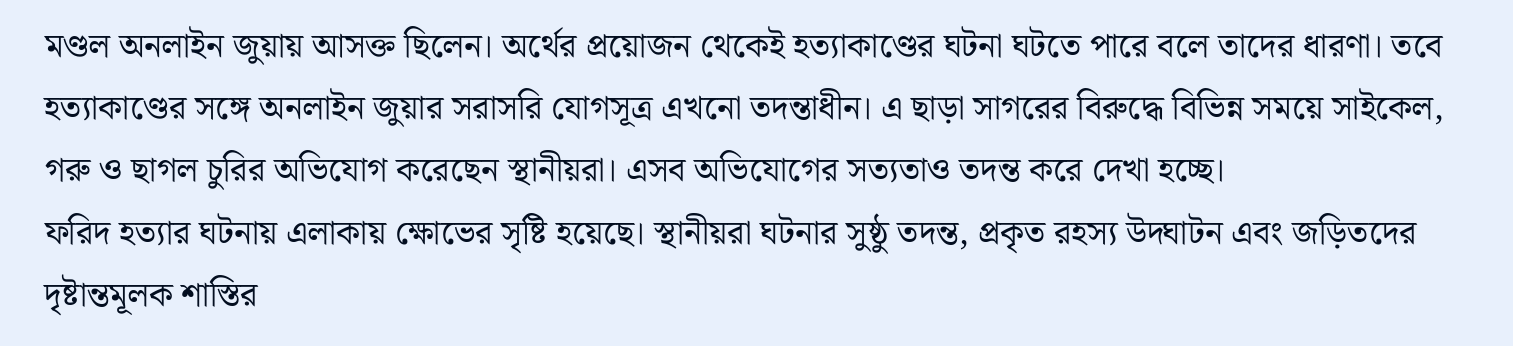মণ্ডল অনলাইন জুয়ায় আসক্ত ছিলেন। অর্থের প্রয়োজন থেকেই হত্যাকাণ্ডের ঘটনা ঘটতে পারে বলে তাদের ধারণা। তবে হত্যাকাণ্ডের সঙ্গে অনলাইন জুয়ার সরাসরি যোগসূত্র এখনো তদন্তাধীন। এ ছাড়া সাগরের বিরুদ্ধে বিভিন্ন সময়ে সাইকেল, গরু ও ছাগল চুরির অভিযোগ করেছেন স্থানীয়রা। এসব অভিযোগের সত্যতাও তদন্ত করে দেখা হচ্ছে।
ফরিদ হত্যার ঘটনায় এলাকায় ক্ষোভের সৃষ্টি হয়েছে। স্থানীয়রা ঘটনার সুষ্ঠু তদন্ত, প্রকৃত রহস্য উদ্ঘাটন এবং জড়িতদের দৃষ্টান্তমূলক শাস্তির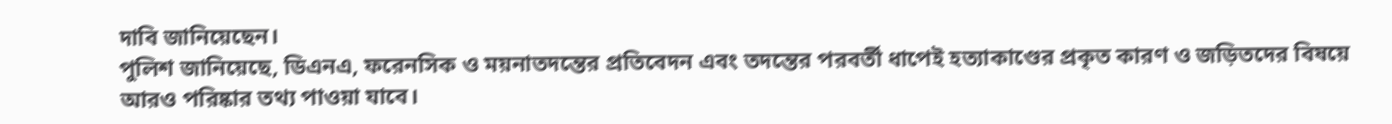দাবি জানিয়েছেন।
পুলিশ জানিয়েছে, ডিএনএ, ফরেনসিক ও ময়নাতদন্তের প্রতিবেদন এবং তদন্তের পরবর্তী ধাপেই হত্যাকাণ্ডের প্রকৃত কারণ ও জড়িতদের বিষয়ে আরও পরিষ্কার তথ্য পাওয়া যাবে।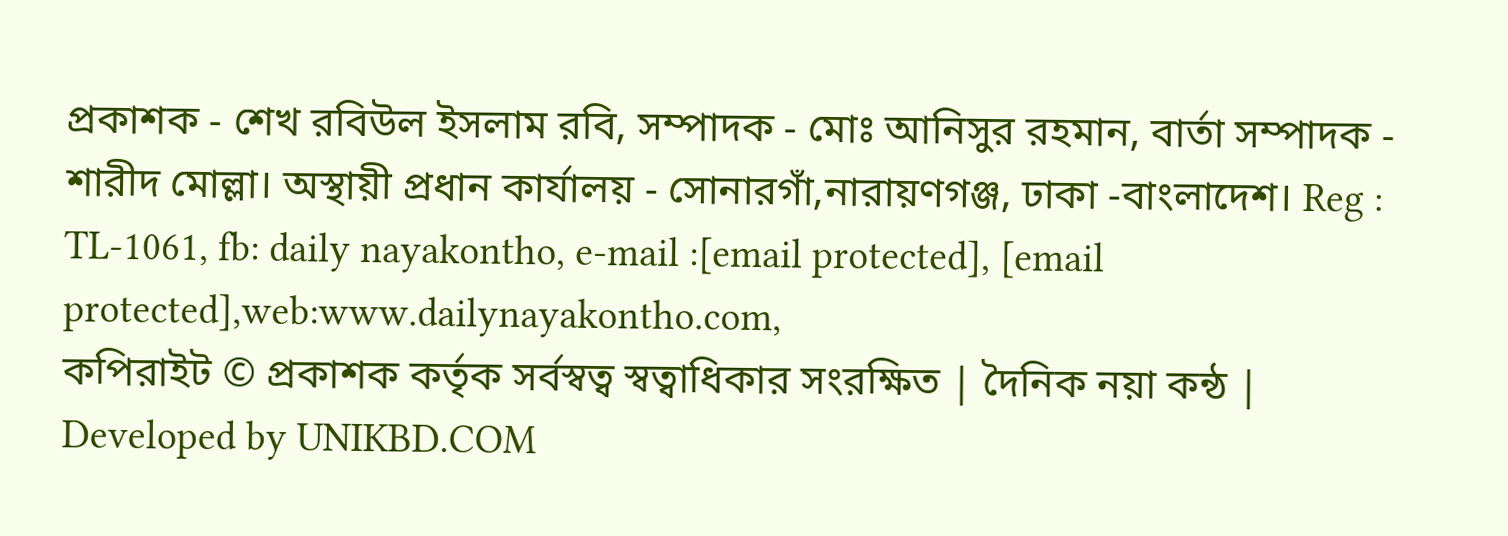প্রকাশক - শেখ রবিউল ইসলাম রবি, সম্পাদক - মোঃ আনিসুর রহমান, বার্তা সম্পাদক - শারীদ মোল্লা। অস্থায়ী প্রধান কার্যালয় - সোনারগাঁ,নারায়ণগঞ্জ, ঢাকা -বাংলাদেশ। Reg : TL-1061, fb: daily nayakontho, e-mail :[email protected], [email protected],web:www.dailynayakontho.com,
কপিরাইট © প্রকাশক কর্তৃক সর্বস্বত্ব স্বত্বাধিকার সংরক্ষিত | দৈনিক নয়া কন্ঠ | Developed by UNIKBD.COM